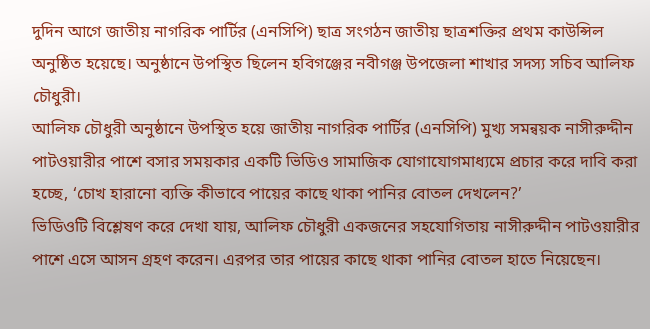দুদিন আগে জাতীয় নাগরিক পার্টির (এনসিপি) ছাত্র সংগঠন জাতীয় ছাত্রশক্তির প্রথম কাউন্সিল অনুষ্ঠিত হয়েছে। অনুষ্ঠানে উপস্থিত ছিলেন হবিগঞ্জের নবীগঞ্জ উপজেলা শাখার সদস্য সচিব আলিফ চৌধুরী।
আলিফ চৌধুরী অনুষ্ঠানে উপস্থিত হয়ে জাতীয় নাগরিক পার্টির (এনসিপি) মুখ্য সমন্বয়ক নাসীরুদ্দীন পাটওয়ারীর পাশে বসার সময়কার একটি ভিডিও সামাজিক যোগাযোগমাধ্যমে প্রচার করে দাবি করা হচ্ছে, ‘চোখ হারানো ব্যক্তি কীভাবে পায়ের কাছে থাকা পানির বোতল দেখলেন?’
ভিডিওটি বিশ্লেষণ করে দেখা যায়, আলিফ চৌধুরী একজনের সহযোগিতায় নাসীরুদ্দীন পাটওয়ারীর পাশে এসে আসন গ্রহণ করেন। এরপর তার পায়ের কাছে থাকা পানির বোতল হাতে নিয়েছেন।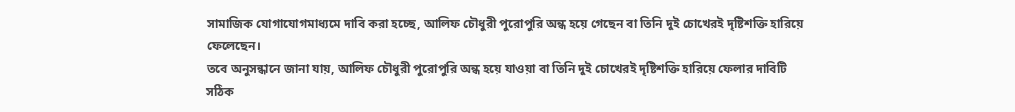সামাজিক যোগাযোগমাধ্যমে দাবি করা হচ্ছে, আলিফ চৌধুরী পুরোপুরি অন্ধ হয়ে গেছেন বা তিনি দুই চোখেরই দৃষ্টিশক্তি হারিয়ে ফেলেছেন।
তবে অনুসন্ধানে জানা যায়, আলিফ চৌধুরী পুরোপুরি অন্ধ হয়ে যাওয়া বা তিনি দুই চোখেরই দৃষ্টিশক্তি হারিয়ে ফেলার দাবিটি সঠিক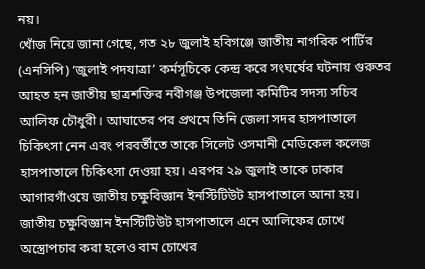নয়।
খোঁজ নিয়ে জানা গেছে, গত ২৮ জুলাই হবিগঞ্জে জাতীয় নাগরিক পার্টির (এনসিপি) ‘জুলাই পদযাত্রা’ কর্মসূচিকে কেন্দ্র করে সংঘর্ষের ঘটনায় গুরুতর আহত হন জাতীয় ছাত্রশক্তির নবীগঞ্জ উপজেলা কমিটির সদস্য সচিব আলিফ চৌধুরী। আঘাতের পর প্রথমে তিনি জেলা সদর হাসপাতালে চিকিৎসা নেন এবং পরবর্তীতে তাকে সিলেট ওসমানী মেডিকেল কলেজ হাসপাতালে চিকিৎসা দেওয়া হয়। এরপর ২৯ জুলাই তাকে ঢাকার আগারগাঁওয়ে জাতীয় চক্ষুবিজ্ঞান ইনস্টিটিউট হাসপাতালে আনা হয়। জাতীয় চক্ষুবিজ্ঞান ইনস্টিটিউট হাসপাতালে এনে আলিফের চোখে অস্ত্রোপচার করা হলেও বাম চোখের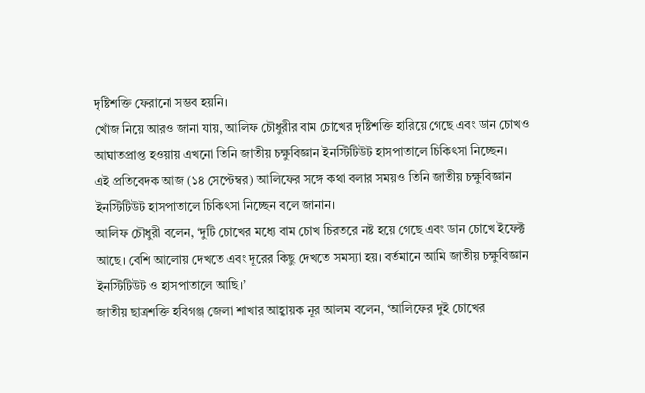দৃষ্টিশক্তি ফেরানো সম্ভব হয়নি।
খোঁজ নিয়ে আরও জানা যায়, আলিফ চৌধুরীর বাম চোখের দৃষ্টিশক্তি হারিয়ে গেছে এবং ডান চোখও আঘাতপ্রাপ্ত হওয়ায় এখনো তিনি জাতীয় চক্ষুবিজ্ঞান ইনস্টিটিউট হাসপাতালে চিকিৎসা নিচ্ছেন।
এই প্রতিবেদক আজ (১৪ সেপ্টেম্বর) আলিফের সঙ্গে কথা বলার সময়ও তিনি জাতীয় চক্ষুবিজ্ঞান ইনস্টিটিউট হাসপাতালে চিকিৎসা নিচ্ছেন বলে জানান।
আলিফ চৌধুরী বলেন, ‘দুটি চোখের মধ্যে বাম চোখ চিরতরে নষ্ট হয়ে গেছে এবং ডান চোখে ইফেক্ট আছে। বেশি আলোয় দেখতে এবং দূরের কিছু দেখতে সমস্যা হয়। বর্তমানে আমি জাতীয় চক্ষুবিজ্ঞান ইনস্টিটিউট ও হাসপাতালে আছি।’
জাতীয় ছাত্রশক্তি হবিগঞ্জ জেলা শাখার আহ্বায়ক নূর আলম বলেন, ‘আলিফের দুই চোখের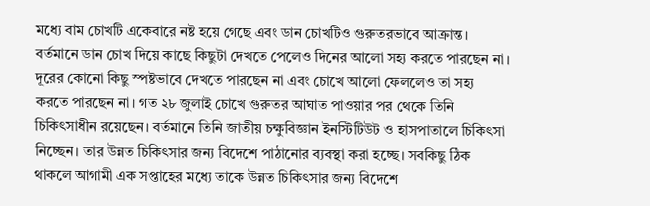মধ্যে বাম চোখটি একেবারে নষ্ট হয়ে গেছে এবং ডান চোখটিও গুরুতরভাবে আক্রান্ত। বর্তমানে ডান চোখ দিয়ে কাছে কিছুটা দেখতে পেলেও দিনের আলো সহ্য করতে পারছেন না। দূরের কোনো কিছু স্পষ্টভাবে দেখতে পারছেন না এবং চোখে আলো ফেললেও তা সহ্য করতে পারছেন না। গত ২৮ জুলাই চোখে গুরুতর আঘাত পাওয়ার পর থেকে তিনি চিকিৎসাধীন রয়েছেন। বর্তমানে তিনি জাতীয় চক্ষুবিজ্ঞান ইনস্টিটিউট ও হাসপাতালে চিকিৎসা নিচ্ছেন। তার উন্নত চিকিৎসার জন্য বিদেশে পাঠানোর ব্যবস্থা করা হচ্ছে। সবকিছু ঠিক থাকলে আগামী এক সপ্তাহের মধ্যে তাকে উন্নত চিকিৎসার জন্য বিদেশে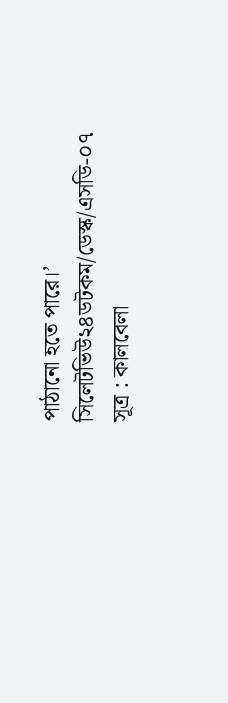পাঠানো হতে পারে।’
সিলেটভিউ২৪ডটকম/ডেস্ক/এসডি-০৭
সূত্র : কালবেলা